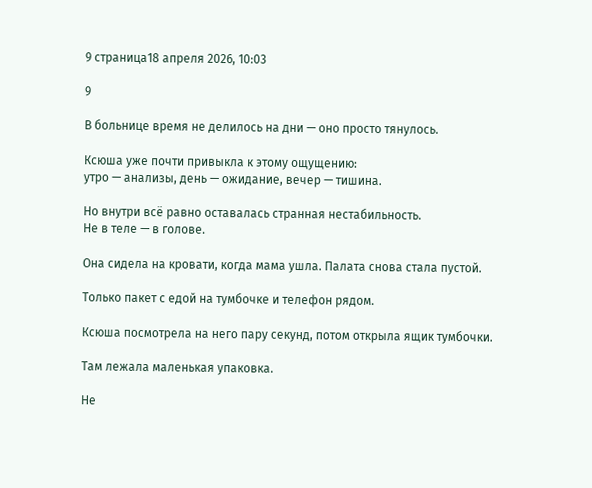9 страница18 апреля 2026, 10:03

9

В больнице время не делилось на дни — оно просто тянулось.

Ксюша уже почти привыкла к этому ощущению:
утро — анализы, день — ожидание, вечер — тишина.

Но внутри всё равно оставалась странная нестабильность.
Не в теле — в голове.

Она сидела на кровати, когда мама ушла. Палата снова стала пустой.

Только пакет с едой на тумбочке и телефон рядом.

Ксюша посмотрела на него пару секунд, потом открыла ящик тумбочки.

Там лежала маленькая упаковка.

Не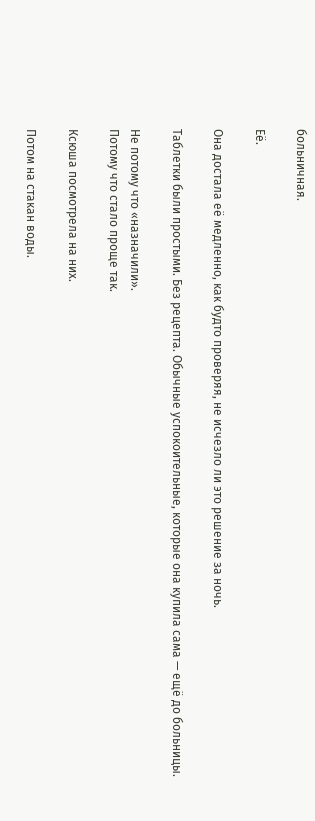больничная.

Её.

Она достала её медленно, как будто проверяя, не исчезло ли это решение за ночь.

Таблетки были простыми. Без рецепта. Обычные успокоительные, которые она купила сама — ещё до больницы.

Не потому что «назначили».
Потому что стало проще так.

Ксюша посмотрела на них.

Потом на стакан воды.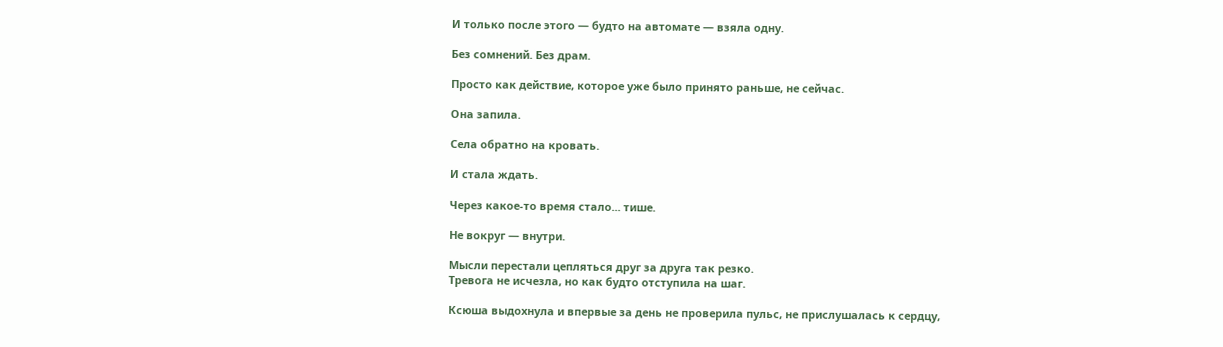И только после этого — будто на автомате — взяла одну.

Без сомнений. Без драм.

Просто как действие, которое уже было принято раньше, не сейчас.

Она запила.

Села обратно на кровать.

И стала ждать.

Через какое-то время стало... тише.

Не вокруг — внутри.

Мысли перестали цепляться друг за друга так резко.
Тревога не исчезла, но как будто отступила на шаг.

Ксюша выдохнула и впервые за день не проверила пульс, не прислушалась к сердцу,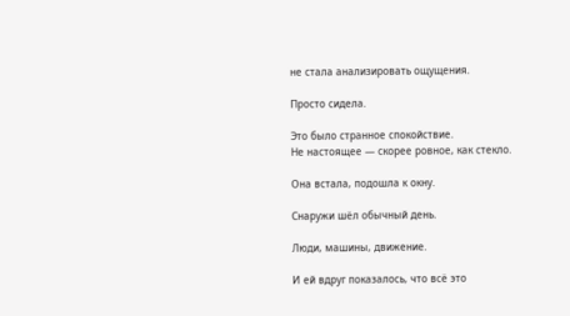не стала анализировать ощущения.

Просто сидела.

Это было странное спокойствие.
Не настоящее — скорее ровное, как стекло.

Она встала, подошла к окну.

Снаружи шёл обычный день.

Люди, машины, движение.

И ей вдруг показалось, что всё это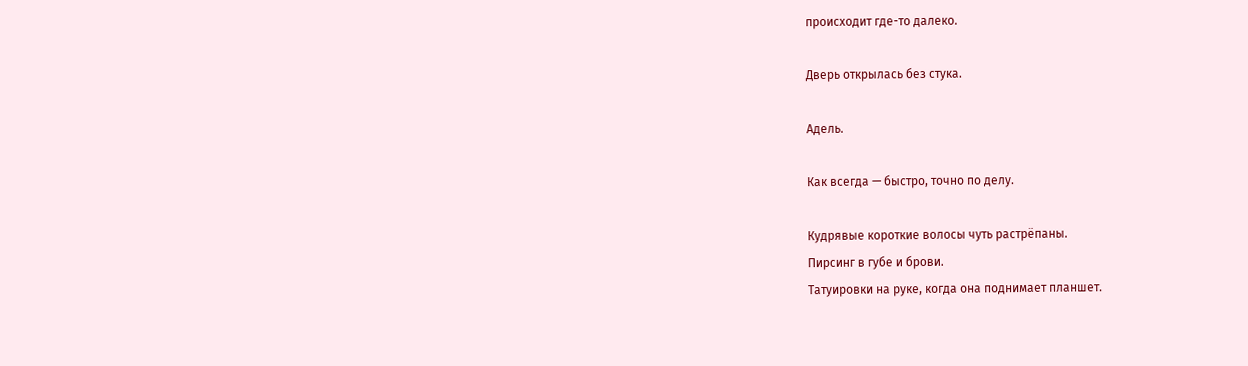происходит где-то далеко.

Дверь открылась без стука.

Адель.

Как всегда — быстро, точно по делу.

Кудрявые короткие волосы чуть растрёпаны.
Пирсинг в губе и брови.
Татуировки на руке, когда она поднимает планшет.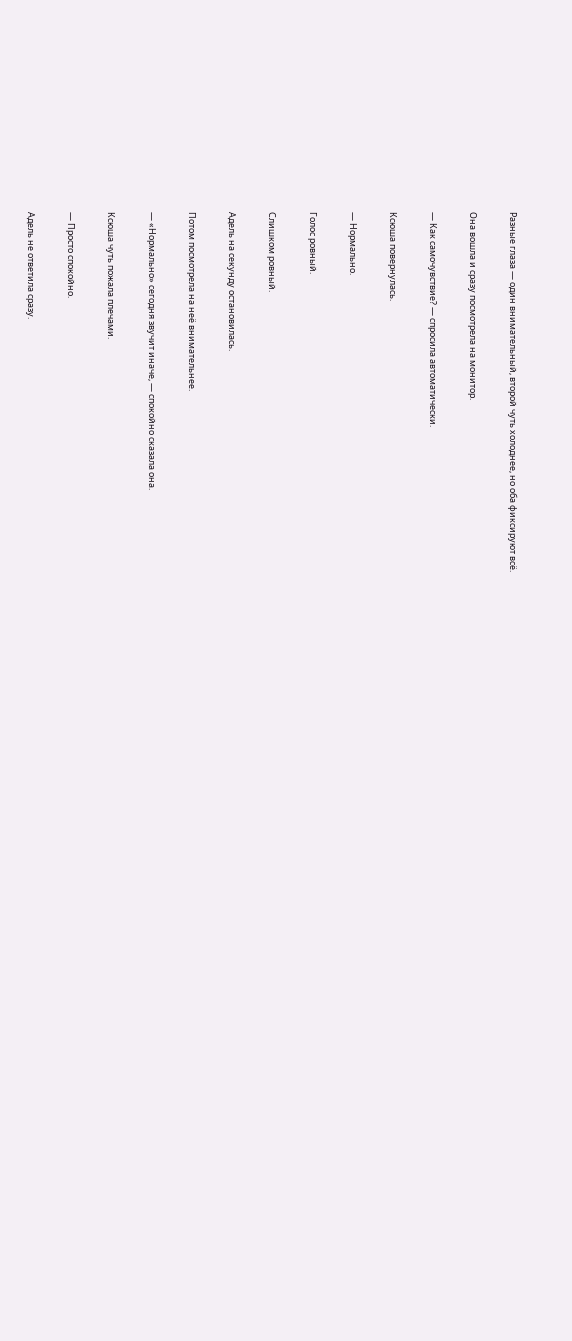Разные глаза — один внимательный, второй чуть холоднее, но оба фиксируют всё.

Она вошла и сразу посмотрела на монитор.

— Как самочувствие? — спросила автоматически.

Ксюша повернулась.

— Нормально.

Голос ровный.

Слишком ровный.

Адель на секунду остановилась.

Потом посмотрела на неё внимательнее.

— «Нормально» сегодня звучит иначе, — спокойно сказала она.

Ксюша чуть пожала плечами.

— Просто спокойно.

Адель не ответила сразу.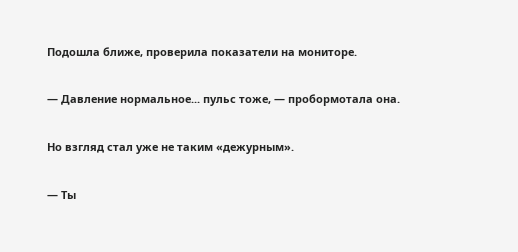Подошла ближе, проверила показатели на мониторе.

— Давление нормальное... пульс тоже, — пробормотала она.

Но взгляд стал уже не таким «дежурным».

— Ты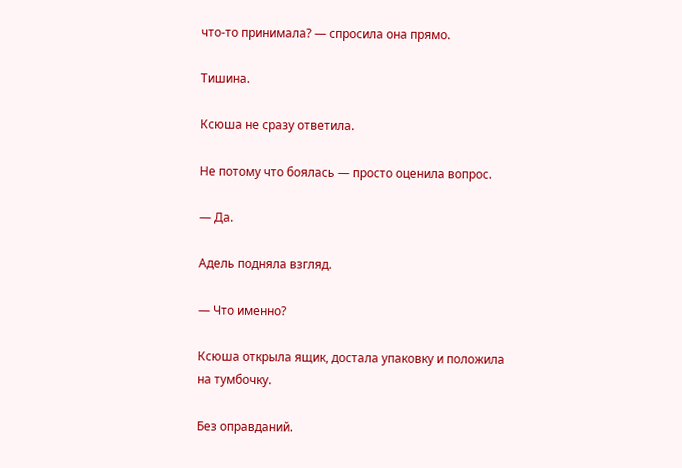что-то принимала? — спросила она прямо.

Тишина.

Ксюша не сразу ответила.

Не потому что боялась — просто оценила вопрос.

— Да.

Адель подняла взгляд.

— Что именно?

Ксюша открыла ящик, достала упаковку и положила на тумбочку.

Без оправданий.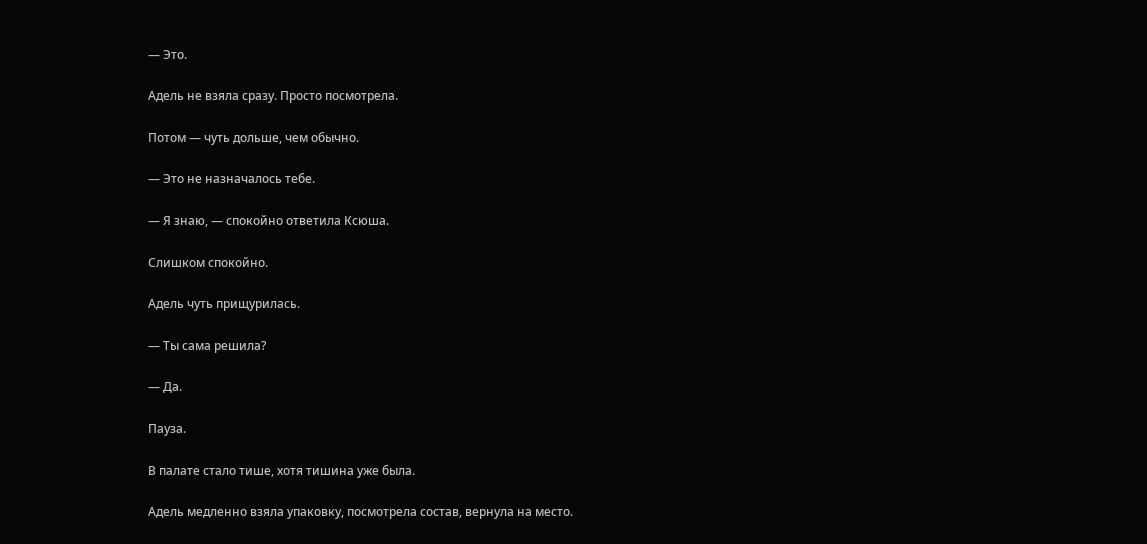— Это.

Адель не взяла сразу. Просто посмотрела.

Потом — чуть дольше, чем обычно.

— Это не назначалось тебе.

— Я знаю, — спокойно ответила Ксюша.

Слишком спокойно.

Адель чуть прищурилась.

— Ты сама решила?

— Да.

Пауза.

В палате стало тише, хотя тишина уже была.

Адель медленно взяла упаковку, посмотрела состав, вернула на место.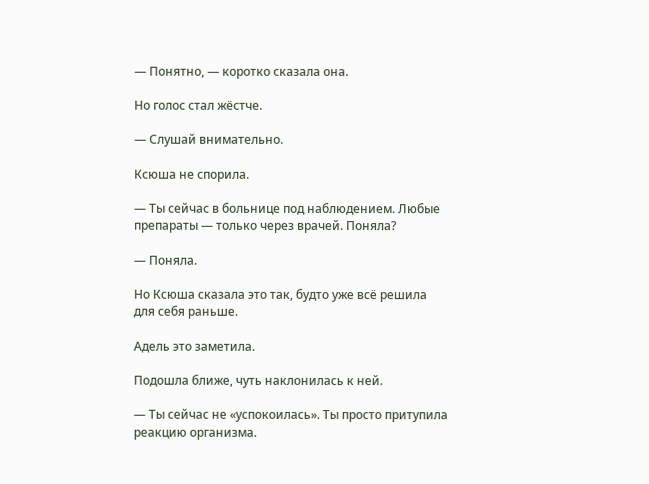— Понятно, — коротко сказала она.

Но голос стал жёстче.

— Слушай внимательно.

Ксюша не спорила.

— Ты сейчас в больнице под наблюдением. Любые препараты — только через врачей. Поняла?

— Поняла.

Но Ксюша сказала это так, будто уже всё решила для себя раньше.

Адель это заметила.

Подошла ближе, чуть наклонилась к ней.

— Ты сейчас не «успокоилась». Ты просто притупила реакцию организма.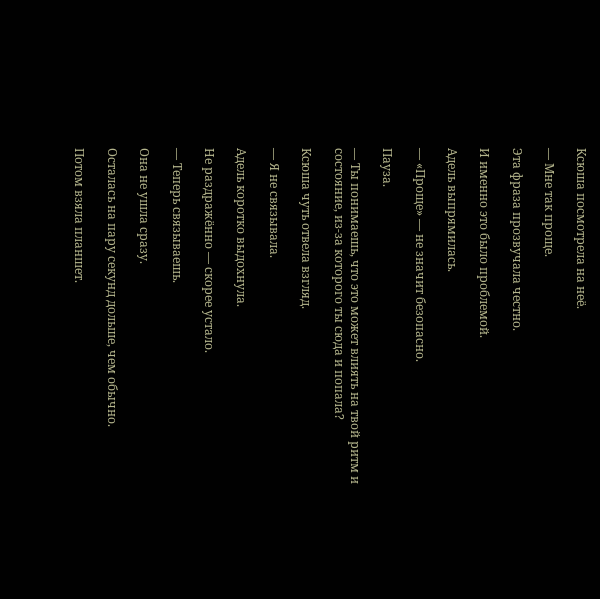Ксюша посмотрела на неё.

— Мне так проще.

Эта фраза прозвучала честно.

И именно это было проблемой.

Адель выпрямилась.

— «Проще» — не значит безопасно.

Пауза.

— Ты понимаешь, что это может влиять на твой ритм и состояние, из-за которого ты сюда и попала?

Ксюша чуть отвела взгляд.

— Я не связывала.

Адель коротко выдохнула.

Не раздражённо — скорее устало.

— Теперь связываешь.

Она не ушла сразу.

Осталась на пару секунд дольше, чем обычно.

Потом взяла планшет.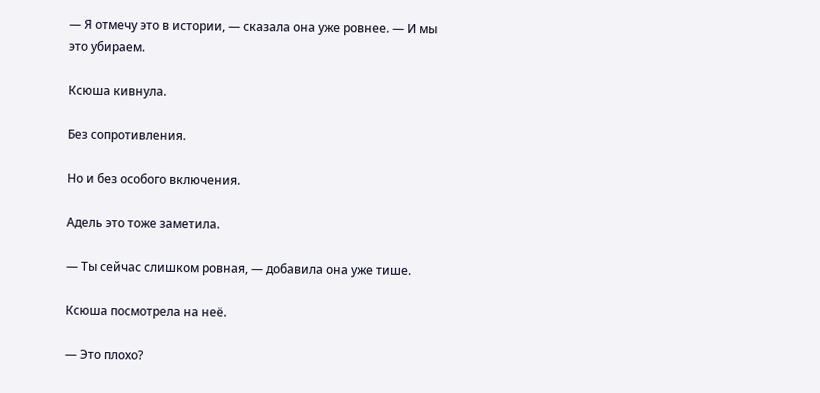— Я отмечу это в истории, — сказала она уже ровнее. — И мы это убираем.

Ксюша кивнула.

Без сопротивления.

Но и без особого включения.

Адель это тоже заметила.

— Ты сейчас слишком ровная, — добавила она уже тише.

Ксюша посмотрела на неё.

— Это плохо?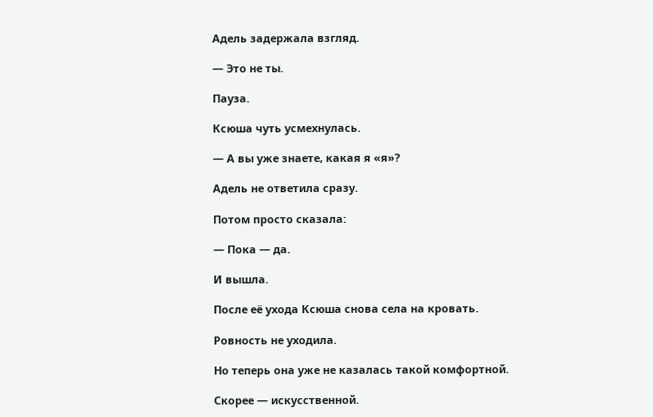Адель задержала взгляд.

— Это не ты.

Пауза.

Ксюша чуть усмехнулась.

— А вы уже знаете, какая я «я»?

Адель не ответила сразу.

Потом просто сказала:

— Пока — да.

И вышла.

После её ухода Ксюша снова села на кровать.

Ровность не уходила.

Но теперь она уже не казалась такой комфортной.

Скорее — искусственной.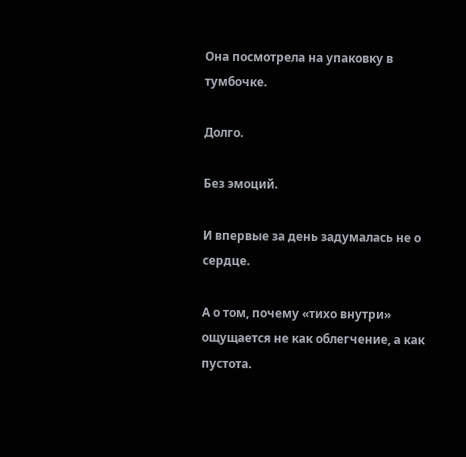Она посмотрела на упаковку в тумбочке.

Долго.

Без эмоций.

И впервые за день задумалась не о сердце.

А о том, почему «тихо внутри» ощущается не как облегчение, а как пустота.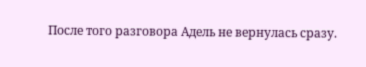После того разговора Адель не вернулась сразу.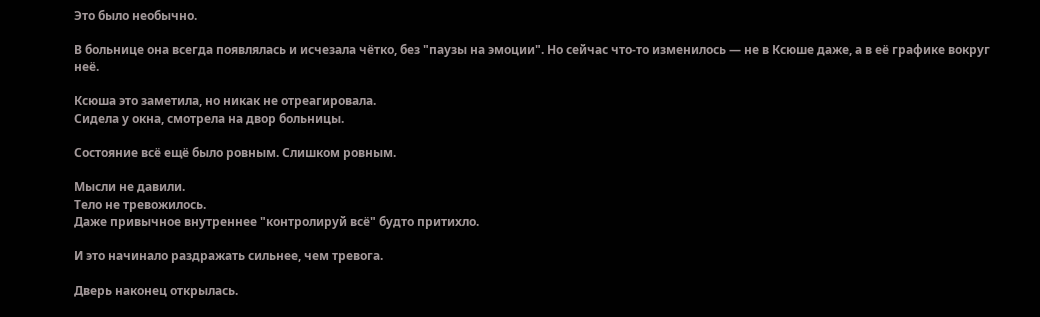Это было необычно.

В больнице она всегда появлялась и исчезала чётко, без "паузы на эмоции". Но сейчас что-то изменилось — не в Ксюше даже, а в её графике вокруг неё.

Ксюша это заметила, но никак не отреагировала.
Сидела у окна, смотрела на двор больницы.

Состояние всё ещё было ровным. Слишком ровным.

Мысли не давили.
Тело не тревожилось.
Даже привычное внутреннее "контролируй всё" будто притихло.

И это начинало раздражать сильнее, чем тревога.

Дверь наконец открылась.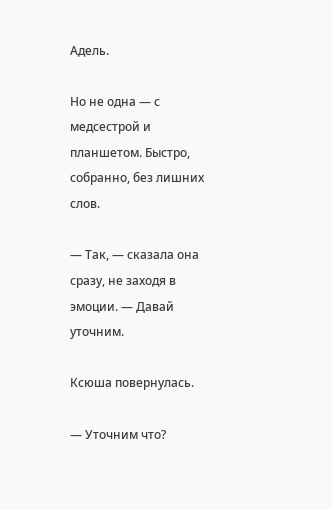Адель.

Но не одна — с медсестрой и планшетом. Быстро, собранно, без лишних слов.

— Так, — сказала она сразу, не заходя в эмоции. — Давай уточним.

Ксюша повернулась.

— Уточним что?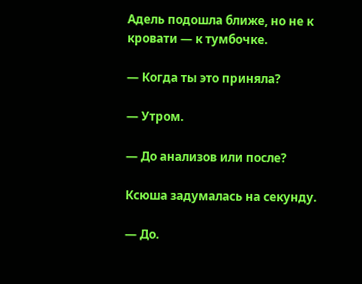Адель подошла ближе, но не к кровати — к тумбочке.

— Когда ты это приняла?

— Утром.

— До анализов или после?

Ксюша задумалась на секунду.

— До.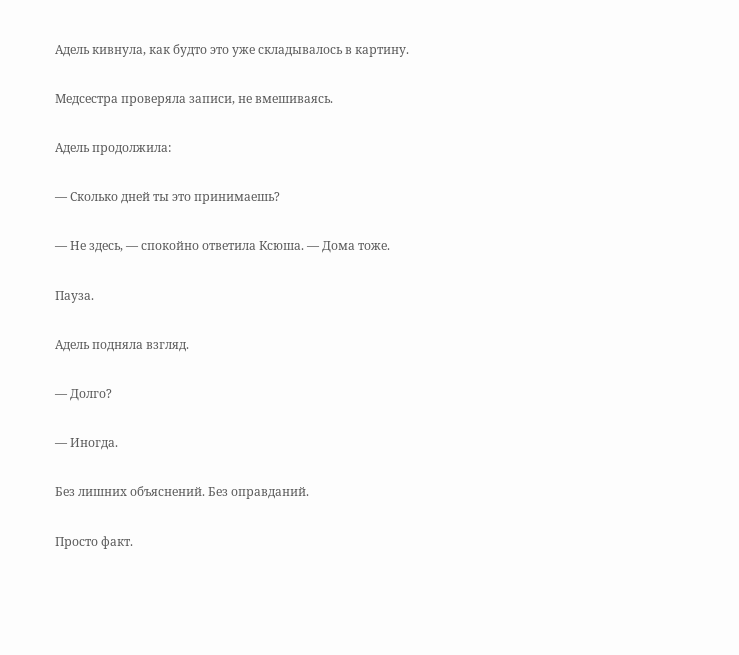Адель кивнула, как будто это уже складывалось в картину.

Медсестра проверяла записи, не вмешиваясь.

Адель продолжила:

— Сколько дней ты это принимаешь?

— Не здесь, — спокойно ответила Ксюша. — Дома тоже.

Пауза.

Адель подняла взгляд.

— Долго?

— Иногда.

Без лишних объяснений. Без оправданий.

Просто факт.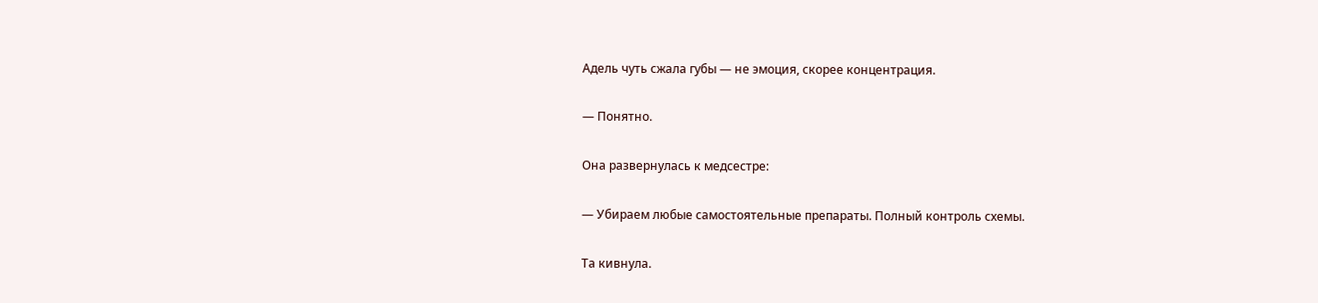Адель чуть сжала губы — не эмоция, скорее концентрация.

— Понятно.

Она развернулась к медсестре:

— Убираем любые самостоятельные препараты. Полный контроль схемы.

Та кивнула.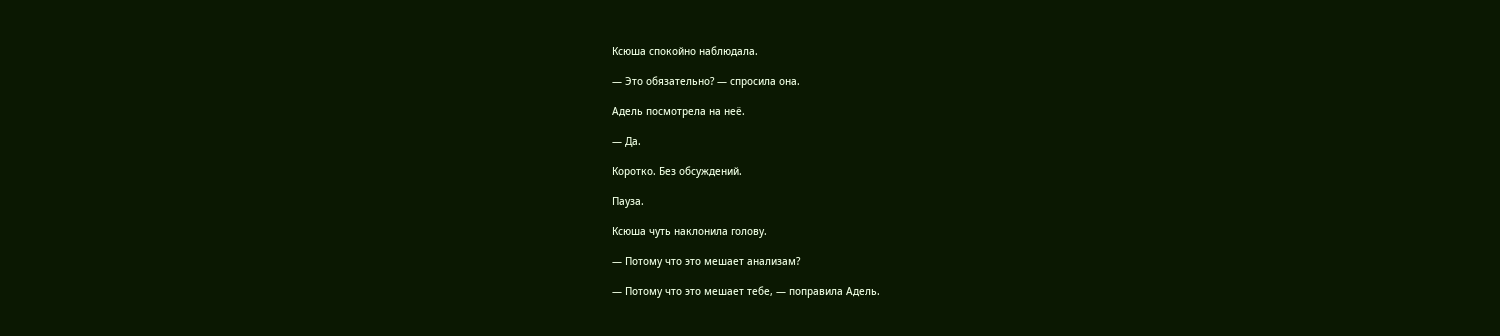Ксюша спокойно наблюдала.

— Это обязательно? — спросила она.

Адель посмотрела на неё.

— Да.

Коротко. Без обсуждений.

Пауза.

Ксюша чуть наклонила голову.

— Потому что это мешает анализам?

— Потому что это мешает тебе, — поправила Адель.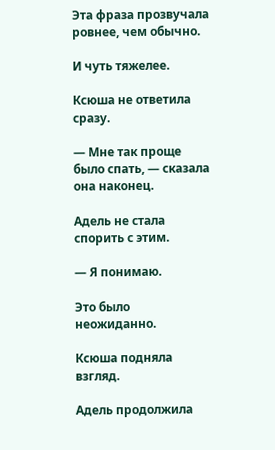Эта фраза прозвучала ровнее, чем обычно.

И чуть тяжелее.

Ксюша не ответила сразу.

— Мне так проще было спать, — сказала она наконец.

Адель не стала спорить с этим.

— Я понимаю.

Это было неожиданно.

Ксюша подняла взгляд.

Адель продолжила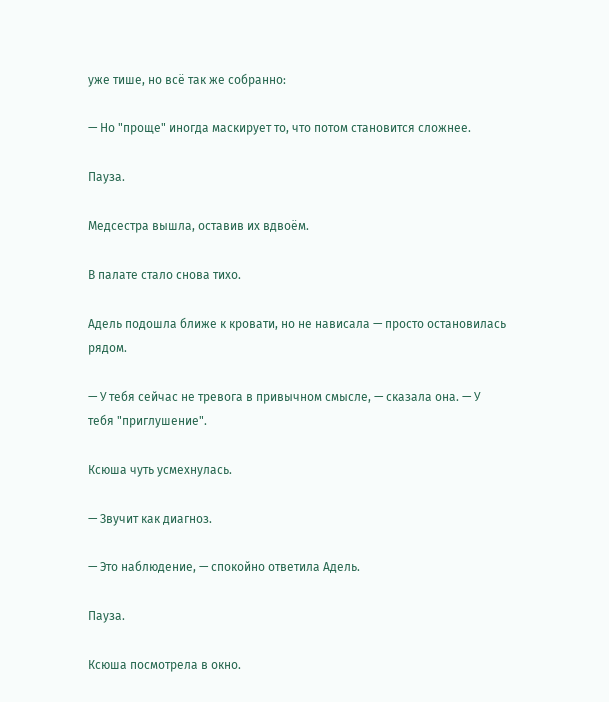уже тише, но всё так же собранно:

— Но "проще" иногда маскирует то, что потом становится сложнее.

Пауза.

Медсестра вышла, оставив их вдвоём.

В палате стало снова тихо.

Адель подошла ближе к кровати, но не нависала — просто остановилась рядом.

— У тебя сейчас не тревога в привычном смысле, — сказала она. — У тебя "приглушение".

Ксюша чуть усмехнулась.

— Звучит как диагноз.

— Это наблюдение, — спокойно ответила Адель.

Пауза.

Ксюша посмотрела в окно.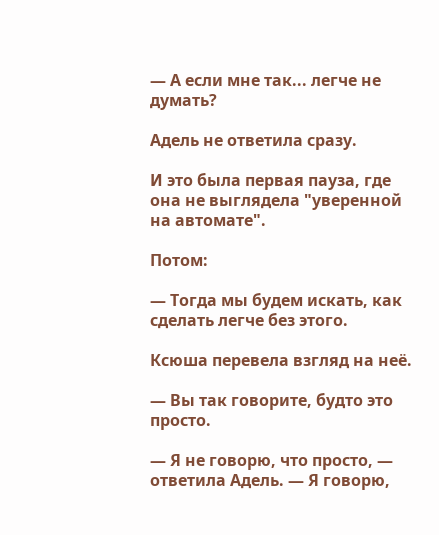— А если мне так... легче не думать?

Адель не ответила сразу.

И это была первая пауза, где она не выглядела "уверенной на автомате".

Потом:

— Тогда мы будем искать, как сделать легче без этого.

Ксюша перевела взгляд на неё.

— Вы так говорите, будто это просто.

— Я не говорю, что просто, — ответила Адель. — Я говорю,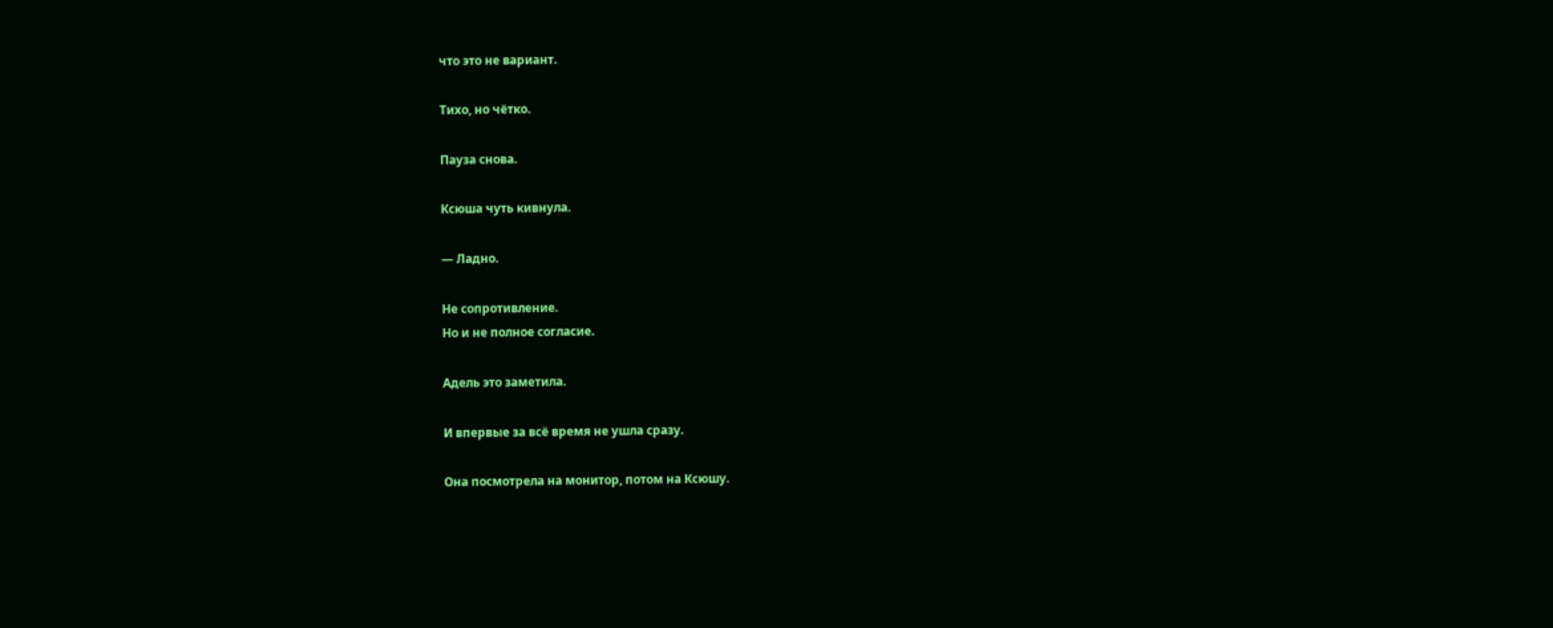что это не вариант.

Тихо, но чётко.

Пауза снова.

Ксюша чуть кивнула.

— Ладно.

Не сопротивление.
Но и не полное согласие.

Адель это заметила.

И впервые за всё время не ушла сразу.

Она посмотрела на монитор, потом на Ксюшу.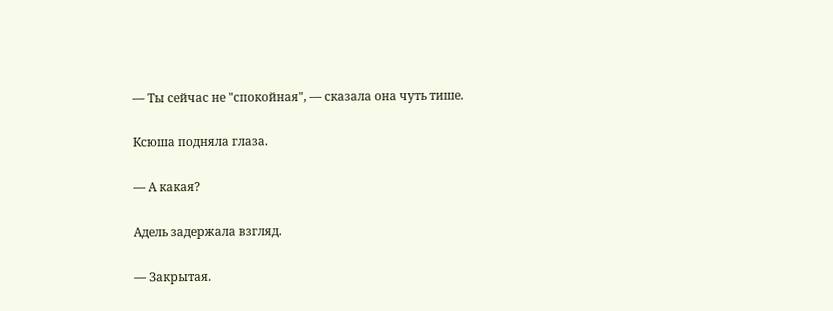— Ты сейчас не "спокойная", — сказала она чуть тише.

Ксюша подняла глаза.

— А какая?

Адель задержала взгляд.

— Закрытая.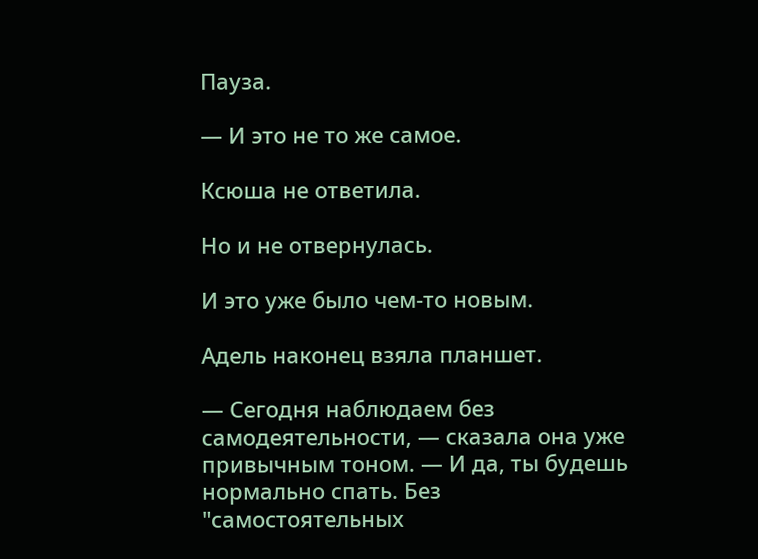Пауза.

— И это не то же самое.

Ксюша не ответила.

Но и не отвернулась.

И это уже было чем-то новым.

Адель наконец взяла планшет.

— Сегодня наблюдаем без самодеятельности, — сказала она уже привычным тоном. — И да, ты будешь нормально спать. Без "самостоятельных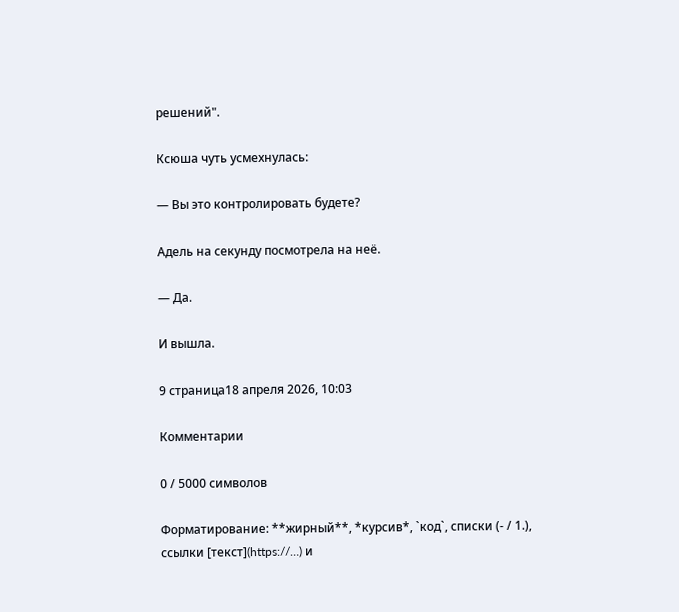решений".

Ксюша чуть усмехнулась:

— Вы это контролировать будете?

Адель на секунду посмотрела на неё.

— Да.

И вышла.

9 страница18 апреля 2026, 10:03

Комментарии

0 / 5000 символов

Форматирование: **жирный**, *курсив*, `код`, списки (- / 1.), ссылки [текст](https://…) и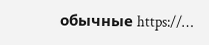обычные https://…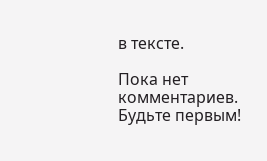в тексте.

Пока нет комментариев. Будьте первым!